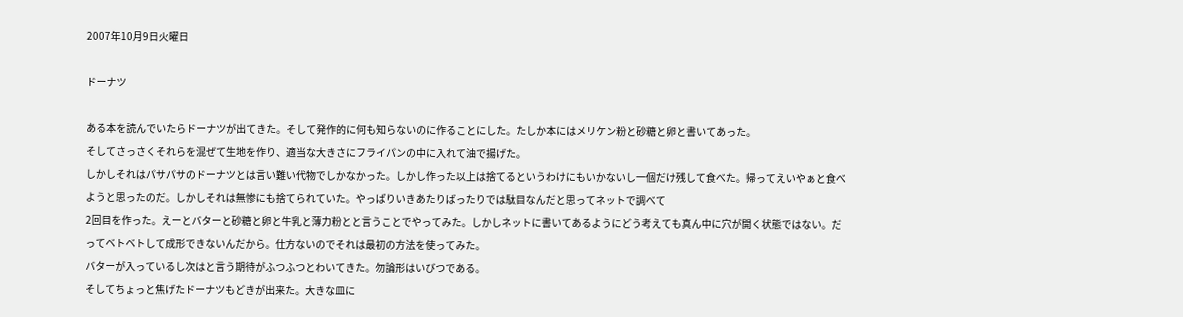2007年10月9日火曜日

ドーナツ

ある本を読んでいたらドーナツが出てきた。そして発作的に何も知らないのに作ることにした。たしか本にはメリケン粉と砂糖と卵と書いてあった。
そしてさっさくそれらを混ぜて生地を作り、適当な大きさにフライパンの中に入れて油で揚げた。
しかしそれはパサパサのドーナツとは言い難い代物でしかなかった。しかし作った以上は捨てるというわけにもいかないし一個だけ残して食べた。帰ってえいやぁと食べようと思ったのだ。しかしそれは無惨にも捨てられていた。やっぱりいきあたりばったりでは駄目なんだと思ってネットで調べて
2回目を作った。えーとバターと砂糖と卵と牛乳と薄力粉とと言うことでやってみた。しかしネットに書いてあるようにどう考えても真ん中に穴が開く状態ではない。だってベトベトして成形できないんだから。仕方ないのでそれは最初の方法を使ってみた。
バターが入っているし次はと言う期待がふつふつとわいてきた。勿論形はいびつである。
そしてちょっと焦げたドーナツもどきが出来た。大きな皿に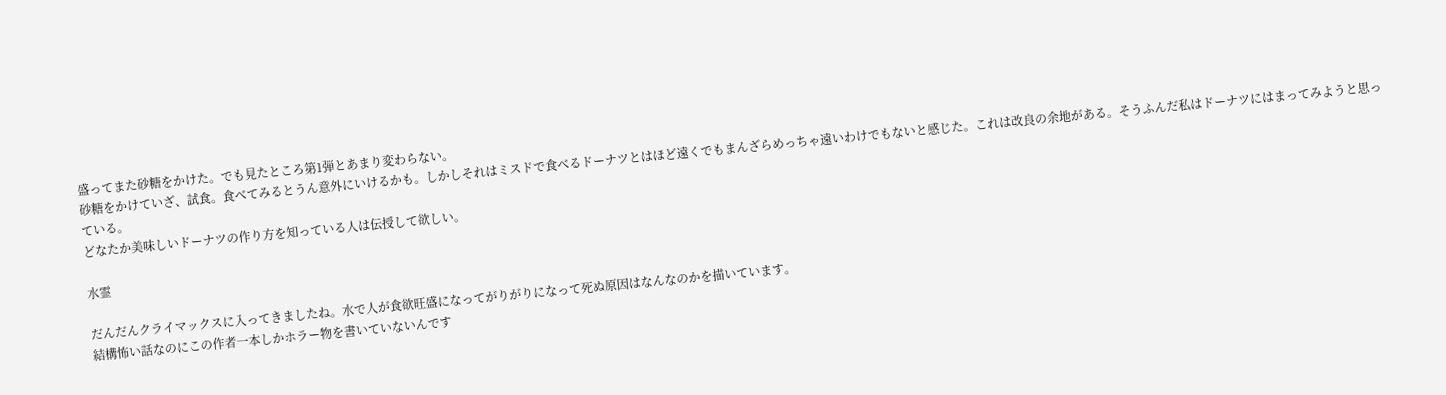盛ってまた砂糖をかけた。でも見たところ第1弾とあまり変わらない。
砂糖をかけていざ、試食。食べてみるとうん意外にいけるかも。しかしそれはミスドで食べるドーナツとはほど遠くでもまんざらめっちゃ遠いわけでもないと感じた。これは改良の余地がある。そうふんだ私はドーナツにはまってみようと思っている。
どなたか美味しいドーナツの作り方を知っている人は伝授して欲しい。

水霊

だんだんクライマックスに入ってきましたね。水で人が食欲旺盛になってがりがりになって死ぬ原因はなんなのかを描いています。
結構怖い話なのにこの作者一本しかホラー物を書いていないんです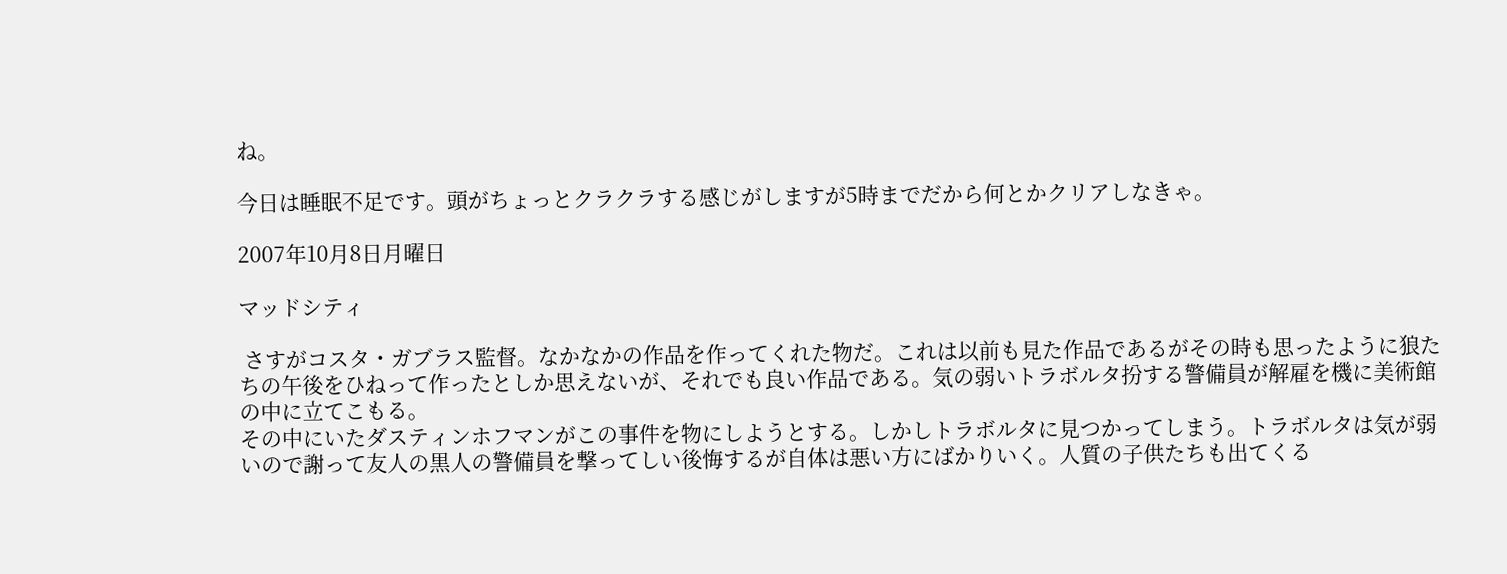ね。

今日は睡眠不足です。頭がちょっとクラクラする感じがしますが5時までだから何とかクリアしなきゃ。

2007年10月8日月曜日

マッドシティ

 さすがコスタ・ガブラス監督。なかなかの作品を作ってくれた物だ。これは以前も見た作品であるがその時も思ったように狼たちの午後をひねって作ったとしか思えないが、それでも良い作品である。気の弱いトラボルタ扮する警備員が解雇を機に美術館の中に立てこもる。
その中にいたダスティンホフマンがこの事件を物にしようとする。しかしトラボルタに見つかってしまう。トラボルタは気が弱いので謝って友人の黒人の警備員を撃ってしい後悔するが自体は悪い方にばかりいく。人質の子供たちも出てくる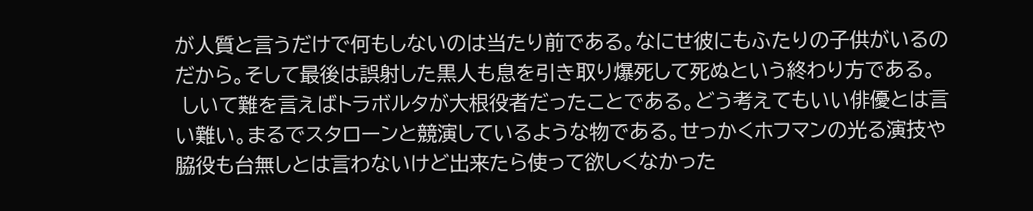が人質と言うだけで何もしないのは当たり前である。なにせ彼にもふたりの子供がいるのだから。そして最後は誤射した黒人も息を引き取り爆死して死ぬという終わり方である。
 しいて難を言えばトラボルタが大根役者だったことである。どう考えてもいい俳優とは言い難い。まるでスタローンと競演しているような物である。せっかくホフマンの光る演技や脇役も台無しとは言わないけど出来たら使って欲しくなかった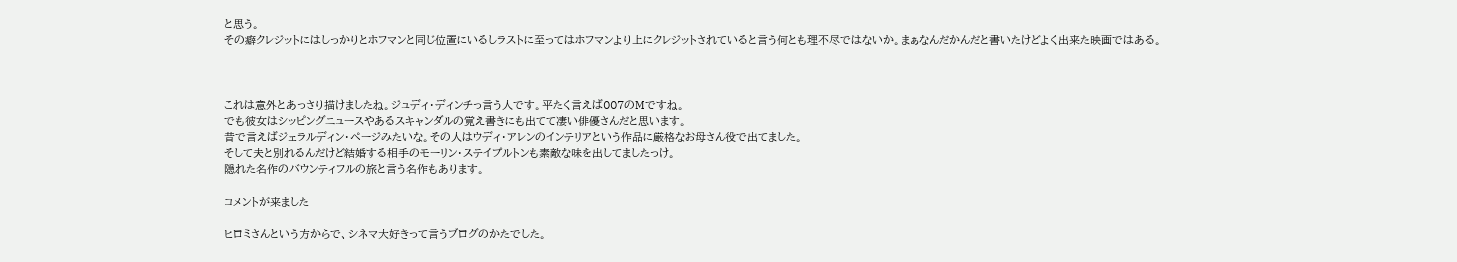と思う。
その癖クレジットにはしっかりとホフマンと同じ位置にいるしラストに至ってはホフマンより上にクレジットされていると言う何とも理不尽ではないか。まぁなんだかんだと書いたけどよく出来た映画ではある。



これは意外とあっさり描けましたね。ジュディ・ディンチっ言う人です。平たく言えば007のMですね。
でも彼女はシッピングニュースやあるスキャンダルの覚え書きにも出てて凄い俳優さんだと思います。
昔で言えばジェラルディン・ページみたいな。その人はウディ・アレンのインテリアという作品に厳格なお母さん役で出てました。
そして夫と別れるんだけど結婚する相手のモーリン・ステイプルトンも素敵な味を出してましたっけ。
隠れた名作のバウンティフルの旅と言う名作もあります。

コメントが来ました

ヒロミさんという方からで、シネマ大好きって言うブログのかたでした。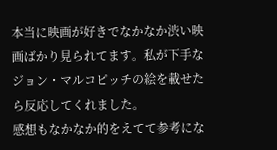本当に映画が好きでなかなか渋い映画ばかり見られてます。私が下手なジョン・マルコピッチの絵を載せたら反応してくれました。
感想もなかなか的をえてて参考にな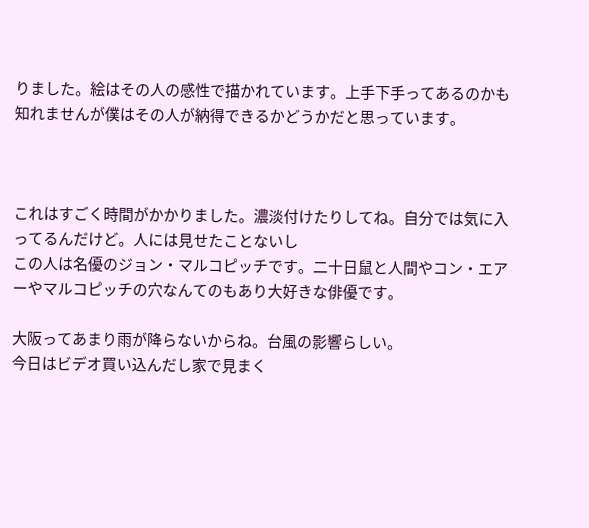りました。絵はその人の感性で描かれています。上手下手ってあるのかも知れませんが僕はその人が納得できるかどうかだと思っています。



これはすごく時間がかかりました。濃淡付けたりしてね。自分では気に入ってるんだけど。人には見せたことないし
この人は名優のジョン・マルコピッチです。二十日鼠と人間やコン・エアーやマルコピッチの穴なんてのもあり大好きな俳優です。

大阪ってあまり雨が降らないからね。台風の影響らしい。
今日はビデオ買い込んだし家で見まく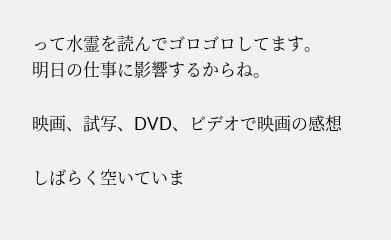って水霊を読んでゴロゴロしてます。
明日の仕事に影響するからね。

映画、試写、DVD、ビデオで映画の感想

しばらく空いていま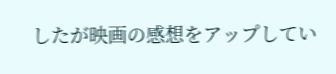したが映画の感想をアップしてい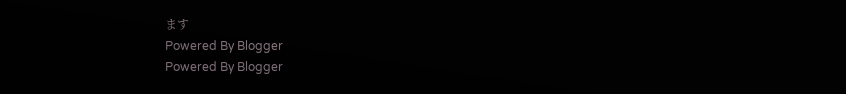ます
Powered By Blogger
Powered By Blogger